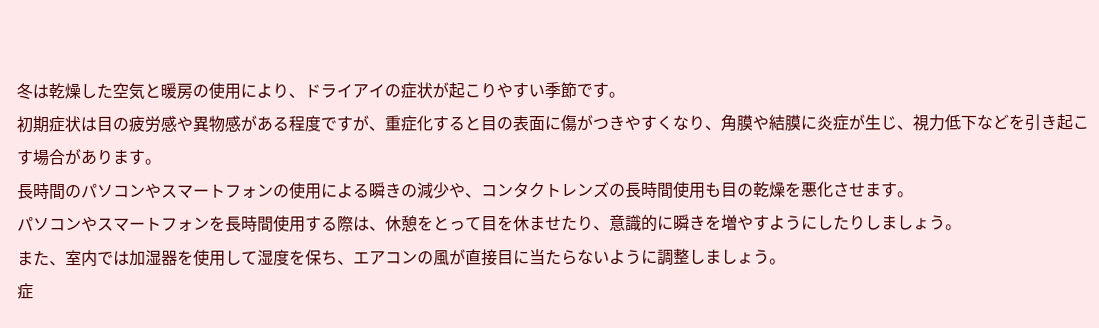冬は乾燥した空気と暖房の使用により、ドライアイの症状が起こりやすい季節です。
初期症状は目の疲労感や異物感がある程度ですが、重症化すると目の表面に傷がつきやすくなり、角膜や結膜に炎症が生じ、視力低下などを引き起こす場合があります。
長時間のパソコンやスマートフォンの使用による瞬きの減少や、コンタクトレンズの長時間使用も目の乾燥を悪化させます。
パソコンやスマートフォンを長時間使用する際は、休憩をとって目を休ませたり、意識的に瞬きを増やすようにしたりしましょう。
また、室内では加湿器を使用して湿度を保ち、エアコンの風が直接目に当たらないように調整しましょう。
症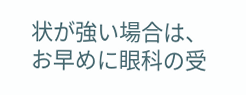状が強い場合は、お早めに眼科の受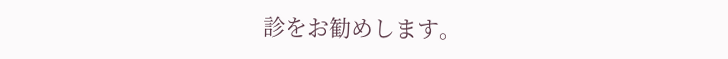診をお勧めします。